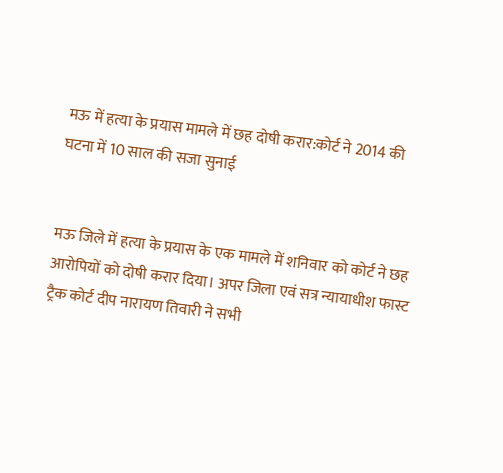मऊ में हत्या के प्रयास मामले में छह दोषी करार:कोर्ट ने 2014 की घटना में 10 साल की सजा सुनाई


मऊ जिले में हत्या के प्रयास के एक मामले में शनिवार को कोर्ट ने छह आरोपियों को दोषी करार दिया। अपर जिला एवं सत्र न्यायाधीश फास्ट ट्रैक कोर्ट दीप नारायण तिवारी ने सभी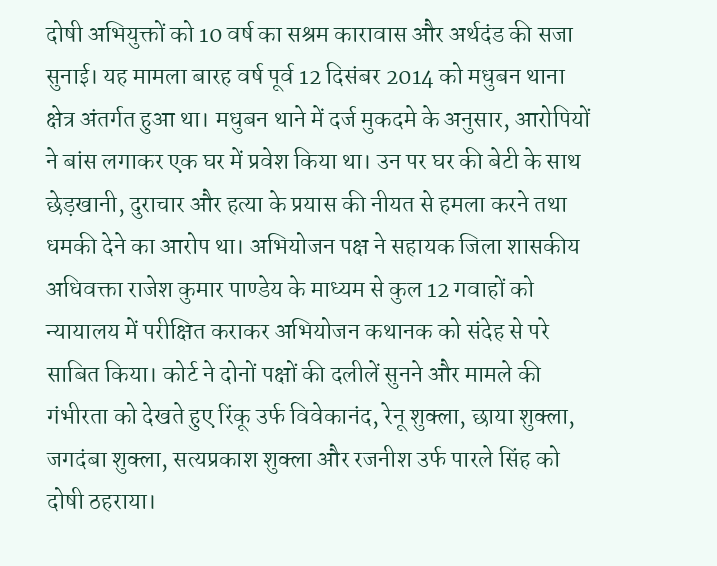दोषी अभियुक्तों को 10 वर्ष का सश्रम कारावास और अर्थदंड की सजा सुनाई। यह मामला बारह वर्ष पूर्व 12 दिसंबर 2014 को मधुबन थाना क्षेत्र अंतर्गत हुआ था। मधुबन थाने में दर्ज मुकदमे के अनुसार, आरोपियों ने बांस लगाकर एक घर में प्रवेश किया था। उन पर घर की बेटी के साथ छेड़खानी, दुराचार और हत्या के प्रयास की नीयत से हमला करने तथा धमकी देने का आरोप था। अभियोजन पक्ष ने सहायक जिला शासकीय अधिवक्ता राजेश कुमार पाण्डेय के माध्यम से कुल 12 गवाहों को न्यायालय में परीक्षित कराकर अभियोजन कथानक को संदेह से परे साबित किया। कोर्ट ने दोनों पक्षों की दलीलें सुनने और मामले की गंभीरता को देखते हुए रिंकू उर्फ विवेकानंद, रेनू शुक्ला, छाया शुक्ला, जगदंबा शुक्ला, सत्यप्रकाश शुक्ला और रजनीश उर्फ पारले सिंह को दोषी ठहराया।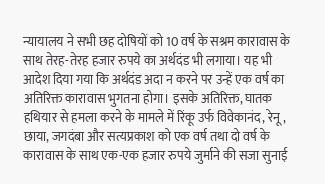न्यायालय ने सभी छह दोषियों को 10 वर्ष के सश्रम कारावास के साथ तेरह-तेरह हजार रुपये का अर्थदंड भी लगाया। यह भी आदेश दिया गया कि अर्थदंड अदा न करने पर उन्हें एक वर्ष का अतिरिक्त कारावास भुगतना होगा। इसके अतिरिक्त, घातक हथियार से हमला करने के मामले में रिंकू उर्फ विवेकानंद, रेनू, छाया, जगदंबा और सत्यप्रकाश को एक वर्ष तथा दो वर्ष के कारावास के साथ एक-एक हजार रुपये जुर्माने की सजा सुनाई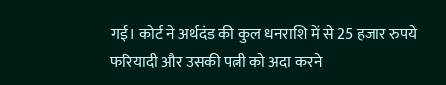गई। कोर्ट ने अर्थदंड की कुल धनराशि में से 25 हजार रुपये फरियादी और उसकी पत्नी को अदा करने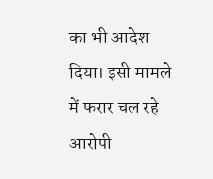का भी आदेश दिया। इसी मामले में फरार चल रहे आरोपी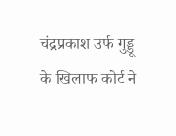चंद्रप्रकाश उर्फ गुड्डू के खिलाफ कोर्ट ने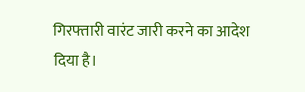गिरफ्तारी वारंट जारी करने का आदेश दिया है।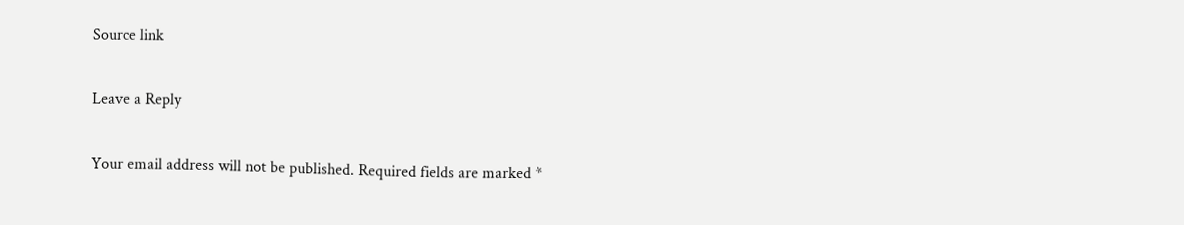Source link

Leave a Reply

Your email address will not be published. Required fields are marked *